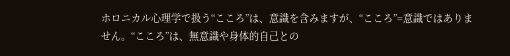ホロニカル心理学で扱う“こころ”は、意識を含みますが、“こころ”=意識ではありません。“こころ”は、無意識や身体的自己との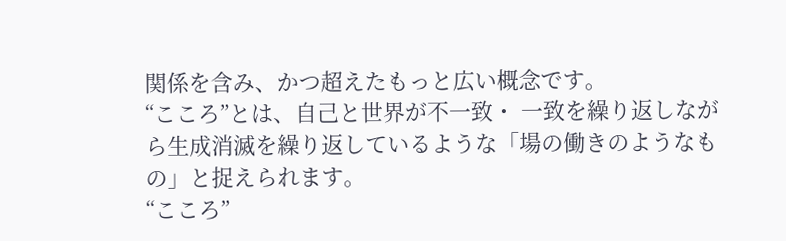関係を含み、かつ超えたもっと広い概念です。
“こころ”とは、自己と世界が不一致・ 一致を繰り返しながら生成消滅を繰り返しているような「場の働きのようなもの」と捉えられます。
“こころ”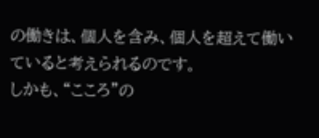の働きは、個人を含み、個人を超えて働いていると考えられるのです。
しかも、“こころ”の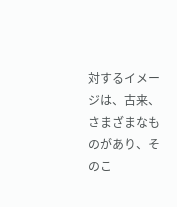対するイメージは、古来、さまざまなものがあり、そのこ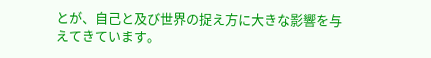とが、自己と及び世界の捉え方に大きな影響を与えてきています。